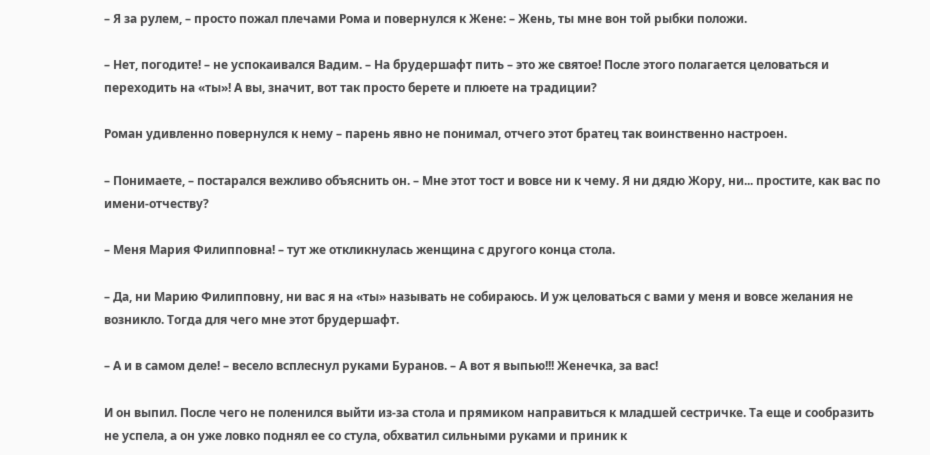– Я за рулем, – просто пожал плечами Рома и повернулся к Жене: – Жень, ты мне вон той рыбки положи.

– Нет, погодите! – не успокаивался Вадим. – На брудершафт пить – это же святое! После этого полагается целоваться и переходить на «ты»! А вы, значит, вот так просто берете и плюете на традиции?

Роман удивленно повернулся к нему – парень явно не понимал, отчего этот братец так воинственно настроен.

– Понимаете, – постарался вежливо объяснить он. – Мне этот тост и вовсе ни к чему. Я ни дядю Жору, ни... простите, как вас по имени-отчеству?

– Меня Мария Филипповна! – тут же откликнулась женщина с другого конца стола.

– Да, ни Марию Филипповну, ни вас я на «ты» называть не собираюсь. И уж целоваться с вами у меня и вовсе желания не возникло. Тогда для чего мне этот брудершафт.

– А и в самом деле! – весело всплеснул руками Буранов. – А вот я выпью!!! Женечка, за вас!

И он выпил. После чего не поленился выйти из-за стола и прямиком направиться к младшей сестричке. Та еще и сообразить не успела, а он уже ловко поднял ее со стула, обхватил сильными руками и приник к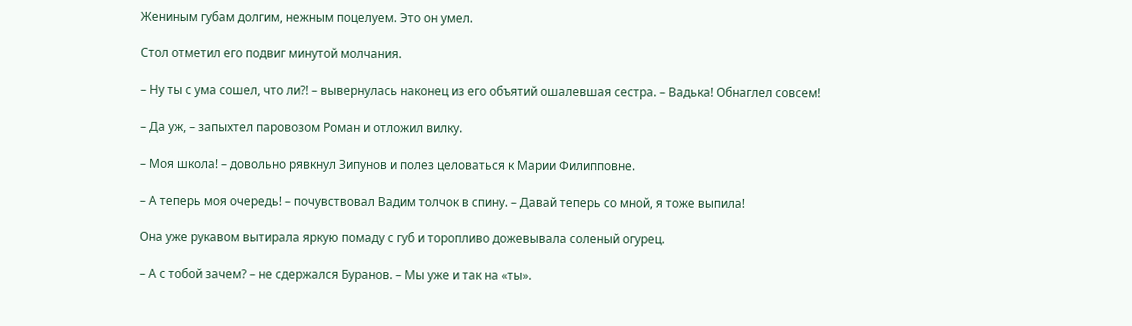Жениным губам долгим, нежным поцелуем. Это он умел.

Стол отметил его подвиг минутой молчания.

– Ну ты с ума сошел, что ли?! – вывернулась наконец из его объятий ошалевшая сестра. – Вадька! Обнаглел совсем!

– Да уж, – запыхтел паровозом Роман и отложил вилку.

– Моя школа! – довольно рявкнул Зипунов и полез целоваться к Марии Филипповне.

– А теперь моя очередь! – почувствовал Вадим толчок в спину. – Давай теперь со мной, я тоже выпила!

Она уже рукавом вытирала яркую помаду с губ и торопливо дожевывала соленый огурец.

– А с тобой зачем? – не сдержался Буранов. – Мы уже и так на «ты».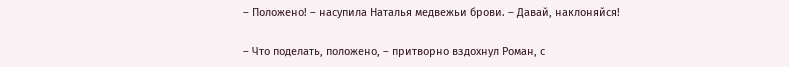– Положено! – насупила Наталья медвежьи брови. – Давай, наклоняйся!

– Что поделать, положено, – притворно вздохнул Роман, с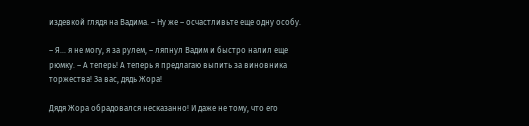издевкой глядя на Вадима. – Ну же – осчастливьте еще одну особу.

– Я... я не могу, я за рулем, – ляпнул Вадим и быстро налил еще рюмку. – А теперь! А теперь я предлагаю выпить за виновника торжества! За вас, дядь Жора!

Дядя Жора обрадовался несказанно! И даже не тому, что его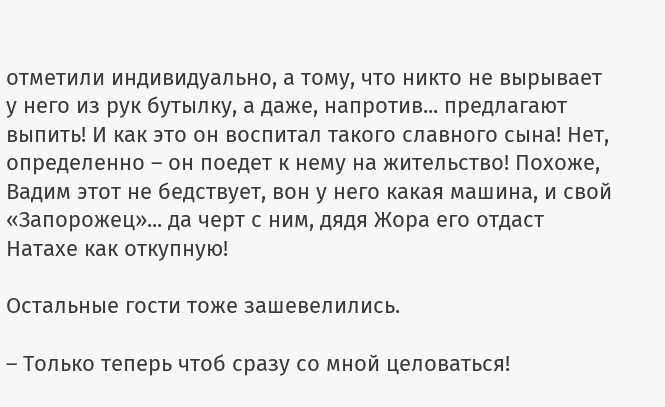отметили индивидуально, а тому, что никто не вырывает у него из рук бутылку, а даже, напротив... предлагают выпить! И как это он воспитал такого славного сына! Нет, определенно – он поедет к нему на жительство! Похоже, Вадим этот не бедствует, вон у него какая машина, и свой «Запорожец»... да черт с ним, дядя Жора его отдаст Натахе как откупную!

Остальные гости тоже зашевелились.

– Только теперь чтоб сразу со мной целоваться!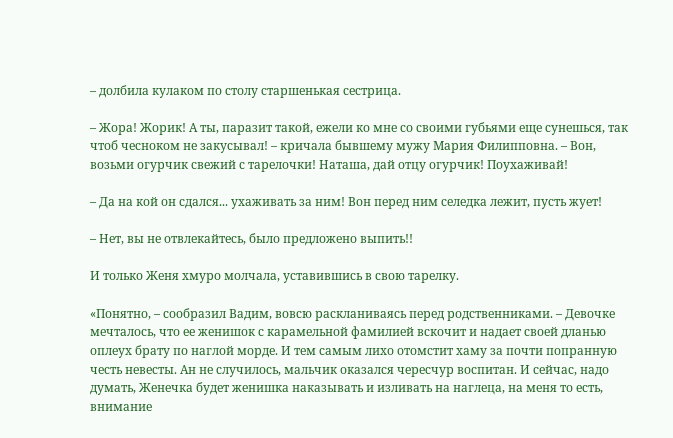– долбила кулаком по столу старшенькая сестрица.

– Жора! Жорик! А ты, паразит такой, ежели ко мне со своими губьями еще сунешься, так чтоб чесноком не закусывал! – кричала бывшему мужу Мария Филипповна. – Вон, возьми огурчик свежий с тарелочки! Наташа, дай отцу огурчик! Поухаживай!

– Да на кой он сдался... ухаживать за ним! Вон перед ним селедка лежит, пусть жует!

– Нет, вы не отвлекайтесь, было предложено выпить!!

И только Женя хмуро молчала, уставившись в свою тарелку.

«Понятно, – сообразил Вадим, вовсю раскланиваясь перед родственниками. – Девочке мечталось, что ее женишок с карамельной фамилией вскочит и надает своей дланью оплеух брату по наглой морде. И тем самым лихо отомстит хаму за почти попранную честь невесты. Ан не случилось, мальчик оказался чересчур воспитан. И сейчас, надо думать, Женечка будет женишка наказывать и изливать на наглеца, на меня то есть, внимание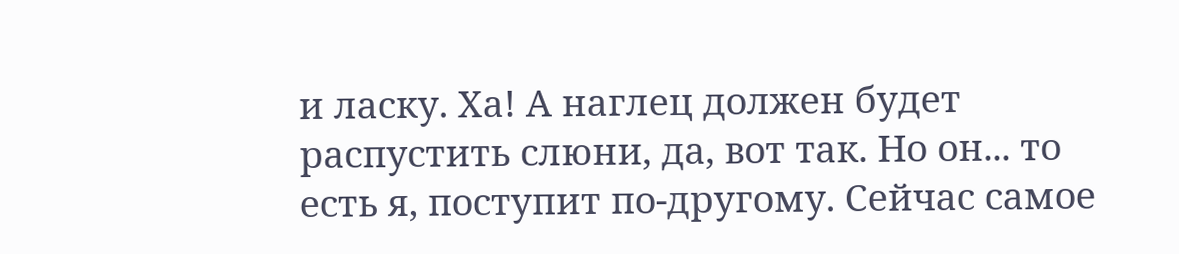и ласку. Ха! А наглец должен будет распустить слюни, да, вот так. Но он... то есть я, поступит по-другому. Сейчас самое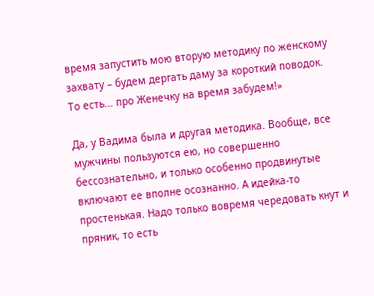время запустить мою вторую методику по женскому захвату – будем дергать даму за короткий поводок. То есть... про Женечку на время забудем!»

Да, у Вадима была и другая методика. Вообще, все мужчины пользуются ею, но совершенно бессознательно, и только особенно продвинутые включают ее вполне осознанно. А идейка-то простенькая. Надо только вовремя чередовать кнут и пряник, то есть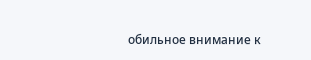обильное внимание к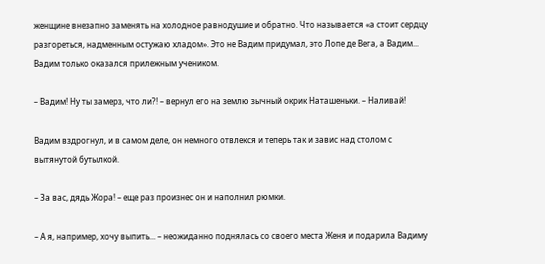женщине внезапно заменять на холодное равнодушие и обратно. Что называется «а стоит сердцу разгореться, надменным остужаю хладом». Это не Вадим придумал, это Лопе де Вега, а Вадим... Вадим только оказался прилежным учеником.

– Вадим! Ну ты замерз, что ли?! – вернул его на землю зычный окрик Наташеньки. – Наливай!

Вадим вздрогнул, и в самом деле, он немного отвлекся и теперь так и завис над столом с вытянутой бутылкой.

– За вас, дядь Жора! – еще раз произнес он и наполнил рюмки.

– А я, например, хочу выпить... – неожиданно поднялась со своего места Женя и подарила Вадиму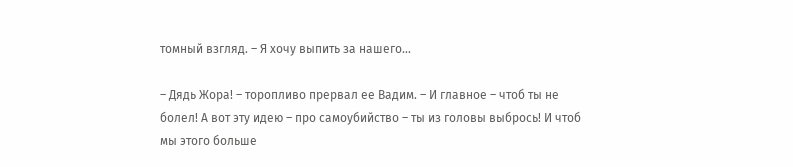томный взгляд. – Я хочу выпить за нашего...

– Дядь Жора! – торопливо прервал ее Вадим. – И главное – чтоб ты не болел! А вот эту идею – про самоубийство – ты из головы выбрось! И чтоб мы этого больше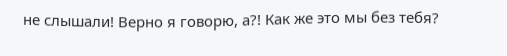не слышали! Верно я говорю, а?! Как же это мы без тебя?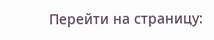Перейти на страницу: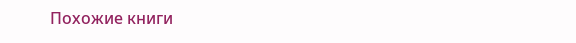Похожие книги